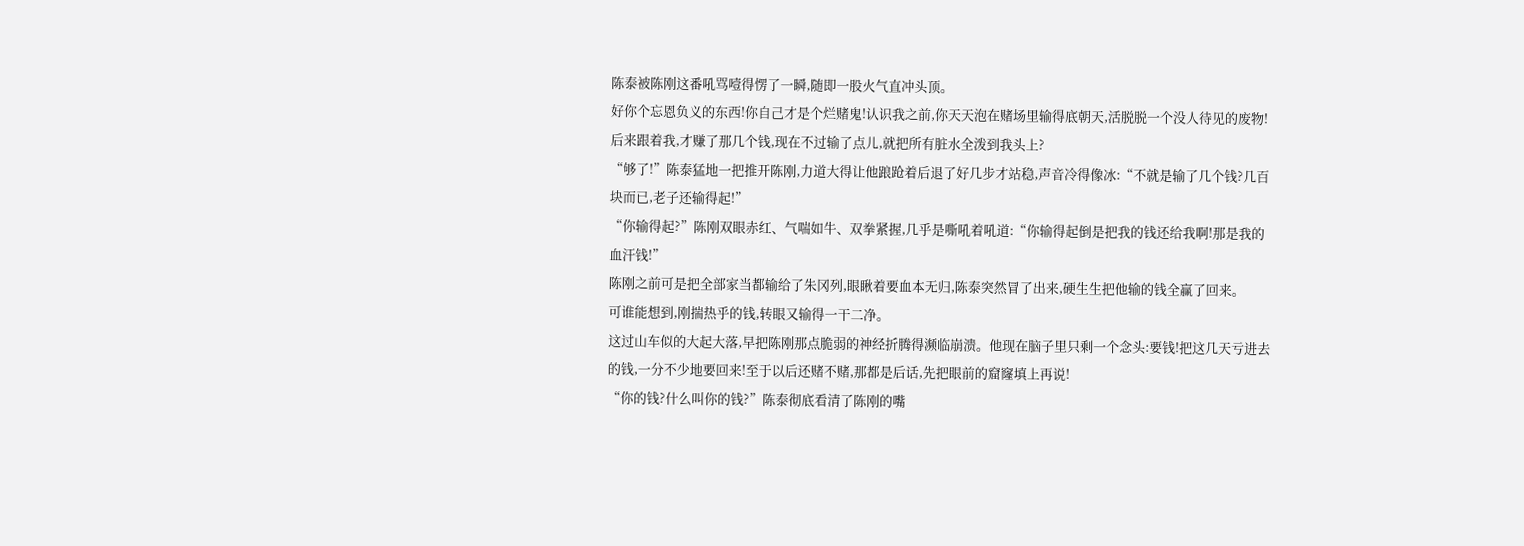陈泰被陈刚这番吼骂噎得愣了一瞬,随即一股火气直冲头顶。
好你个忘恩负义的东西!你自己才是个烂赌鬼!认识我之前,你天天泡在赌场里输得底朝天,活脱脱一个没人待见的废物!后来跟着我,才赚了那几个钱,现在不过输了点儿,就把所有脏水全泼到我头上?
“够了!”陈泰猛地一把推开陈刚,力道大得让他踉跄着后退了好几步才站稳,声音冷得像冰:“不就是输了几个钱?几百块而已,老子还输得起!”
“你输得起?”陈刚双眼赤红、气喘如牛、双拳紧握,几乎是嘶吼着吼道:“你输得起倒是把我的钱还给我啊!那是我的血汗钱!”
陈刚之前可是把全部家当都输给了朱冈列,眼瞅着要血本无归,陈泰突然冒了出来,硬生生把他输的钱全赢了回来。
可谁能想到,刚揣热乎的钱,转眼又输得一干二净。
这过山车似的大起大落,早把陈刚那点脆弱的神经折腾得濒临崩溃。他现在脑子里只剩一个念头:要钱!把这几天亏进去的钱,一分不少地要回来!至于以后还赌不赌,那都是后话,先把眼前的窟窿填上再说!
“你的钱?什么叫你的钱?”陈泰彻底看清了陈刚的嘴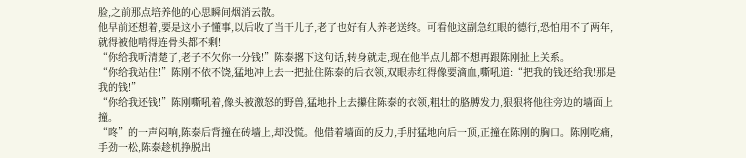脸,之前那点培养他的心思瞬间烟消云散。
他早前还想着,要是这小子懂事,以后收了当干儿子,老了也好有人养老送终。可看他这副急红眼的德行,恐怕用不了两年,就得被他啃得连骨头都不剩!
“你给我听清楚了,老子不欠你一分钱!”陈泰撂下这句话,转身就走,现在他半点儿都不想再跟陈刚扯上关系。
“你给我站住!”陈刚不依不饶,猛地冲上去一把扯住陈泰的后衣领,双眼赤红得像要滴血,嘶吼道:“把我的钱还给我!那是我的钱!”
“你给我还钱!”陈刚嘶吼着,像头被激怒的野兽,猛地扑上去攥住陈泰的衣领,粗壮的胳膊发力,狠狠将他往旁边的墙面上撞。
“咚”的一声闷响,陈泰后背撞在砖墙上,却没慌。他借着墙面的反力,手肘猛地向后一顶,正撞在陈刚的胸口。陈刚吃痛,手劲一松,陈泰趁机挣脱出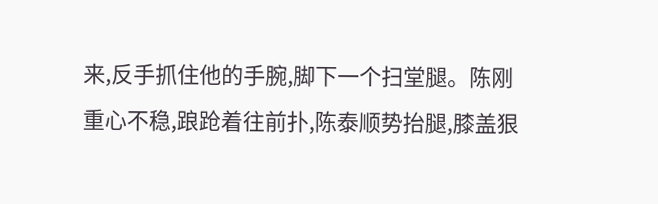来,反手抓住他的手腕,脚下一个扫堂腿。陈刚重心不稳,踉跄着往前扑,陈泰顺势抬腿,膝盖狠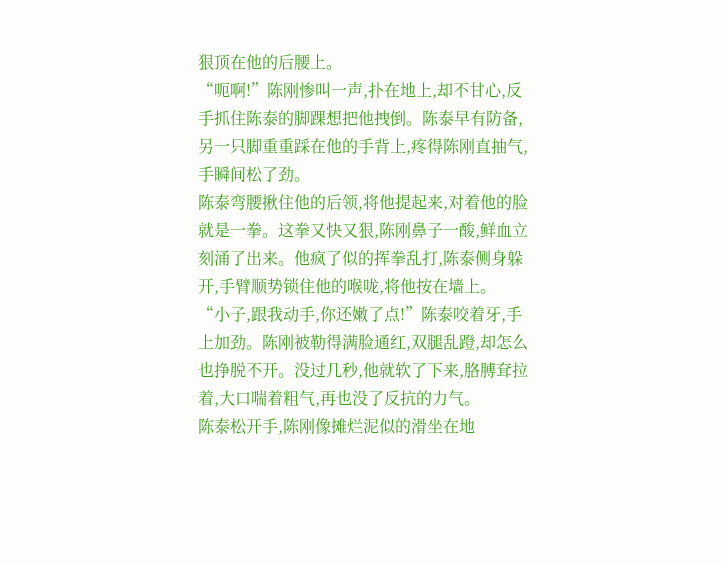狠顶在他的后腰上。
“呃啊!”陈刚惨叫一声,扑在地上,却不甘心,反手抓住陈泰的脚踝想把他拽倒。陈泰早有防备,另一只脚重重踩在他的手背上,疼得陈刚直抽气,手瞬间松了劲。
陈泰弯腰揪住他的后领,将他提起来,对着他的脸就是一拳。这拳又快又狠,陈刚鼻子一酸,鲜血立刻涌了出来。他疯了似的挥拳乱打,陈泰侧身躲开,手臂顺势锁住他的喉咙,将他按在墙上。
“小子,跟我动手,你还嫩了点!”陈泰咬着牙,手上加劲。陈刚被勒得满脸通红,双腿乱蹬,却怎么也挣脱不开。没过几秒,他就软了下来,胳膊耷拉着,大口喘着粗气,再也没了反抗的力气。
陈泰松开手,陈刚像摊烂泥似的滑坐在地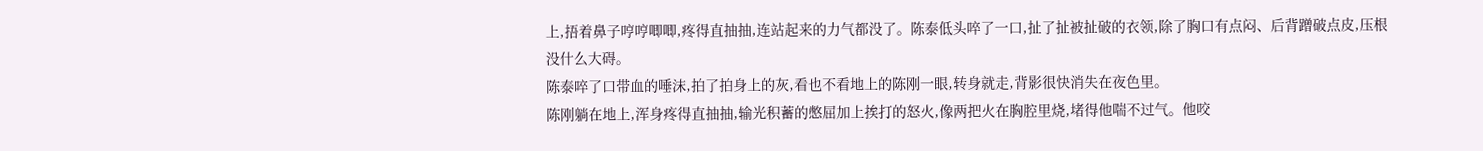上,捂着鼻子哼哼唧唧,疼得直抽抽,连站起来的力气都没了。陈泰低头啐了一口,扯了扯被扯破的衣领,除了胸口有点闷、后背蹭破点皮,压根没什么大碍。
陈泰啐了口带血的唾沫,拍了拍身上的灰,看也不看地上的陈刚一眼,转身就走,背影很快消失在夜色里。
陈刚躺在地上,浑身疼得直抽抽,输光积蓄的憋屈加上挨打的怒火,像两把火在胸腔里烧,堵得他喘不过气。他咬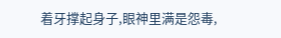着牙撑起身子,眼神里满是怨毒,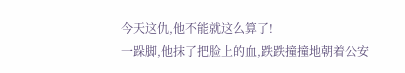今天这仇,他不能就这么算了!
一跺脚,他抹了把脸上的血,跌跌撞撞地朝着公安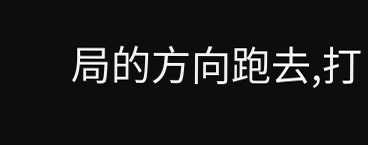局的方向跑去,打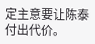定主意要让陈泰付出代价。